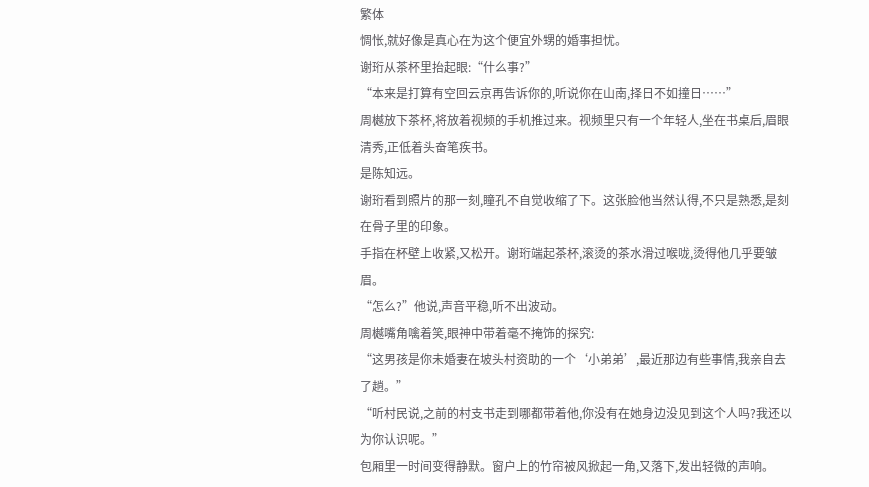繁体
惆怅,就好像是真心在为这个便宜外甥的婚事担忧。
谢珩从茶杯里抬起眼:“什么事?”
“本来是打算有空回云京再告诉你的,听说你在山南,择日不如撞日……”
周樾放下茶杯,将放着视频的手机推过来。视频里只有一个年轻人,坐在书桌后,眉眼清秀,正低着头奋笔疾书。
是陈知远。
谢珩看到照片的那一刻,瞳孔不自觉收缩了下。这张脸他当然认得,不只是熟悉,是刻在骨子里的印象。
手指在杯壁上收紧,又松开。谢珩端起茶杯,滚烫的茶水滑过喉咙,烫得他几乎要皱眉。
“怎么?”他说,声音平稳,听不出波动。
周樾嘴角噙着笑,眼神中带着毫不掩饰的探究:
“这男孩是你未婚妻在坡头村资助的一个‘小弟弟’,最近那边有些事情,我亲自去了趟。”
“听村民说,之前的村支书走到哪都带着他,你没有在她身边没见到这个人吗?我还以为你认识呢。”
包厢里一时间变得静默。窗户上的竹帘被风掀起一角,又落下,发出轻微的声响。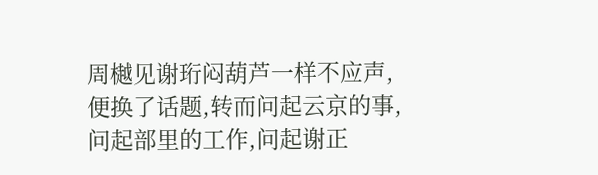周樾见谢珩闷葫芦一样不应声,便换了话题,转而问起云京的事,问起部里的工作,问起谢正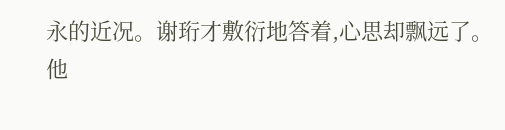永的近况。谢珩才敷衍地答着,心思却飘远了。
他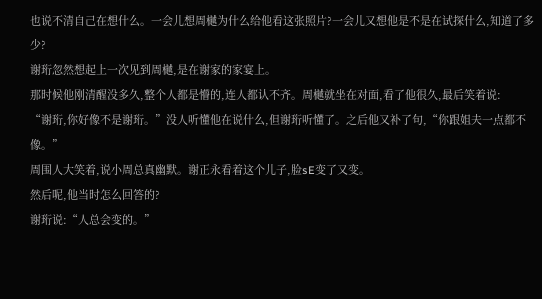也说不清自己在想什么。一会儿想周樾为什么给他看这张照片?一会儿又想他是不是在试探什么,知道了多少?
谢珩忽然想起上一次见到周樾,是在谢家的家宴上。
那时候他刚清醒没多久,整个人都是懵的,连人都认不齐。周樾就坐在对面,看了他很久,最后笑着说:
“谢珩,你好像不是谢珩。”没人听懂他在说什么,但谢珩听懂了。之后他又补了句,“你跟姐夫一点都不像。”
周围人大笑着,说小周总真幽默。谢正永看着这个儿子,脸sE变了又变。
然后呢,他当时怎么回答的?
谢珩说:“人总会变的。”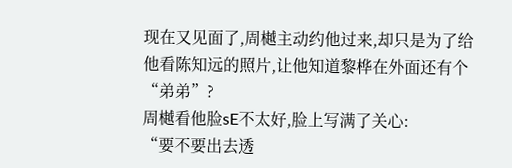现在又见面了,周樾主动约他过来,却只是为了给他看陈知远的照片,让他知道黎桦在外面还有个“弟弟”?
周樾看他脸sE不太好,脸上写满了关心:
“要不要出去透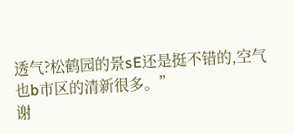透气?松鹤园的景sE还是挺不错的,空气也b市区的清新很多。”
谢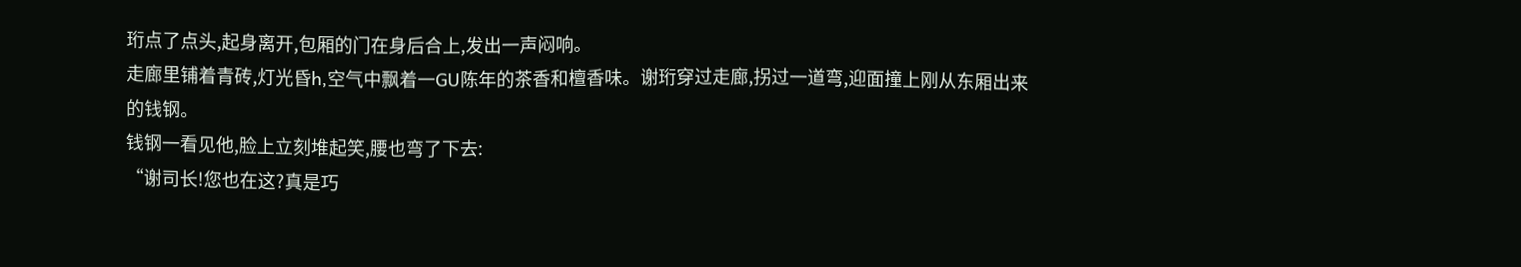珩点了点头,起身离开,包厢的门在身后合上,发出一声闷响。
走廊里铺着青砖,灯光昏h,空气中飘着一GU陈年的茶香和檀香味。谢珩穿过走廊,拐过一道弯,迎面撞上刚从东厢出来的钱钢。
钱钢一看见他,脸上立刻堆起笑,腰也弯了下去:
“谢司长!您也在这?真是巧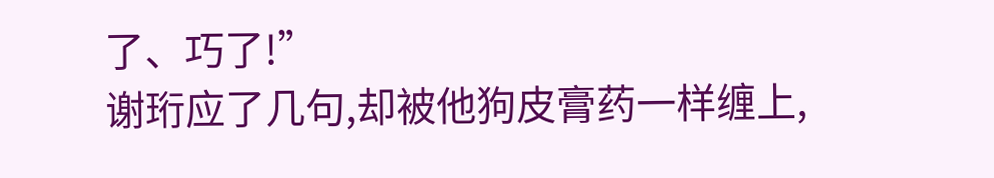了、巧了!”
谢珩应了几句,却被他狗皮膏药一样缠上,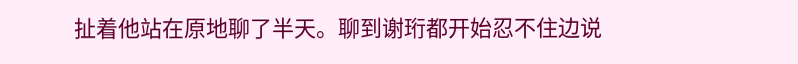扯着他站在原地聊了半天。聊到谢珩都开始忍不住边说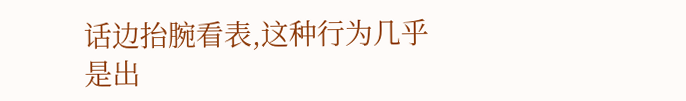话边抬腕看表,这种行为几乎是出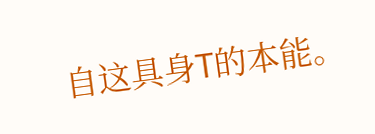自这具身T的本能。